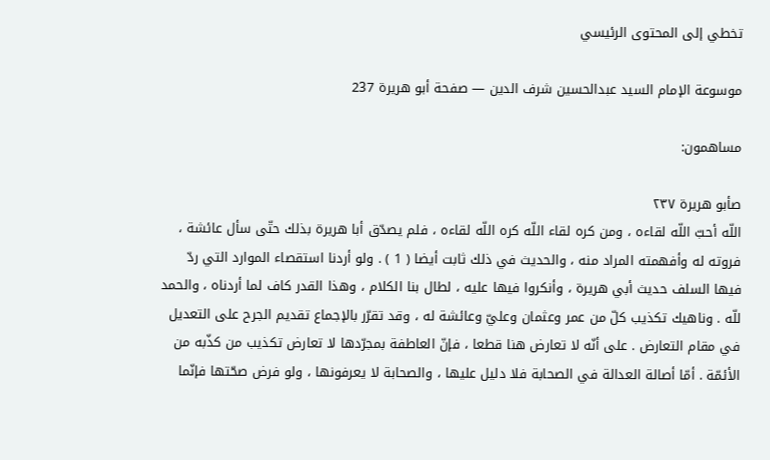تخطي إلى المحتوى الرئيسي

موسوعة الإمام السيد عبدالحسين شرف الدين — صفحة أبو هريرة 237

مساهمون:

صأبو هريرة ٢٣٧
اللّه أحبّ اللّه لقاءه ، ومن كره لقاء اللّه كره اللّه لقاءه ، فلم يصدّق أبا هريرة بذلك حتّى سأل عائشة ، فروته له وأفهمته المراد منه ، والحديث في ذلك ثابت أيضا ( 1 ) . ولو أردنا استقصاء الموارد التي ردّ فيها السلف حديث أبي هريرة ، وأنكروا فيها عليه ، لطال بنا الكلام ، وهذا القدر كاف لما أردناه ، والحمد للّه . وناهيك تكذيب كلّ من عمر وعثمان وعليّ وعائشة له ، وقد تقرّر بالإجماع تقديم الجرح على التعديل في مقام التعارض . على أنّه لا تعارض هنا قطعا ، فإنّ العاطفة بمجرّدها لا تعارض تكذيب من كذّبه من الأئمّة . أمّا أصالة العدالة في الصحابة فلا دليل عليها ، والصحابة لا يعرفونها ، ولو فرض صحّتها فإنّما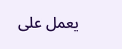يعمل على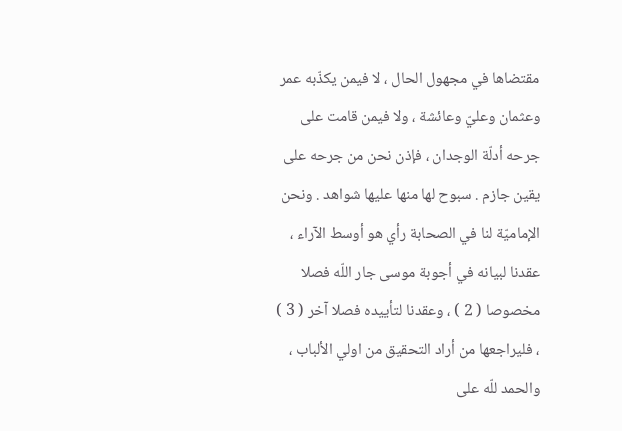مقتضاها في مجهول الحال ، لا فيمن يكذّبه عمر وعثمان وعليّ وعائشة ، ولا فيمن قامت على جرحه أدلّة الوجدان ، فإذن نحن من جرحه على يقين جازم . سبوح لها منها عليها شواهد . ونحن الإماميّة لنا في الصحابة رأي هو أوسط الآراء ، عقدنا لبيانه في أجوبة موسى جار اللّه فصلا مخصوصا ( 2 ) ، وعقدنا لتأييده فصلا آخر ( 3 ) ، فليراجعها من أراد التحقيق من اولي الألباب ، والحمد للّه على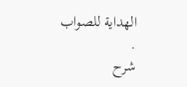الهداية للصواب .
شرح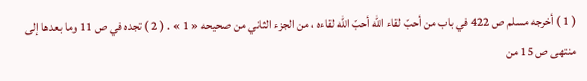( 1 ) أخرجه مسلم ص 422 في باب من أحبّ لقاء اللّه أحبّ اللّه لقاءه ، من الجزء الثاني من صحيحه « 1 » . ( 2 ) تجده في ص 11 وما بعدها إلى منتهى ص 15 من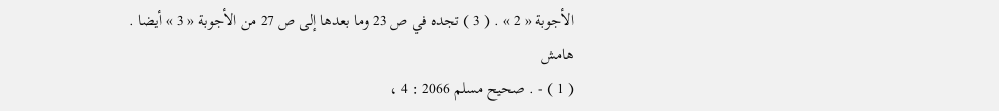الأجوبة « 2 » . ( 3 ) تجده في ص 23 وما بعدها إلى ص 27 من الأجوبة « 3 » أيضا .
هامش
( 1 ) - . صحيح مسلم 2066 : 4 ،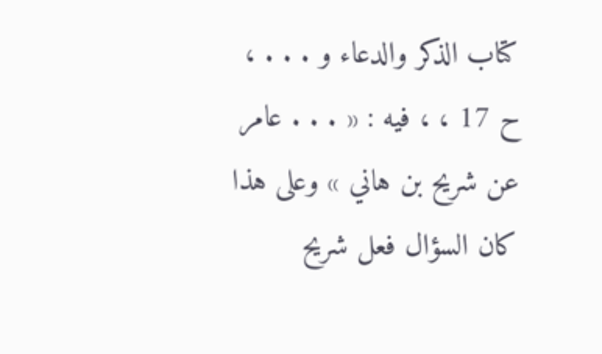كتاب الذكر والدعاء و . . . ، ح 17 ، ، فيه : « . . . عامر عن شريح بن هاني » وعلى هذا كان السؤال فعل شريح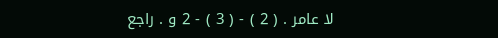لا عامر . ( 2 ) - ( 3 ) - 2 و . راجع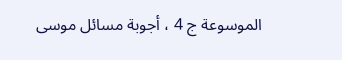الموسوعة ج 4 ، أجوبة مسائل موسى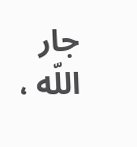جار اللّه ،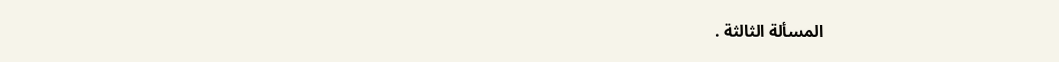المسألة الثالثة .